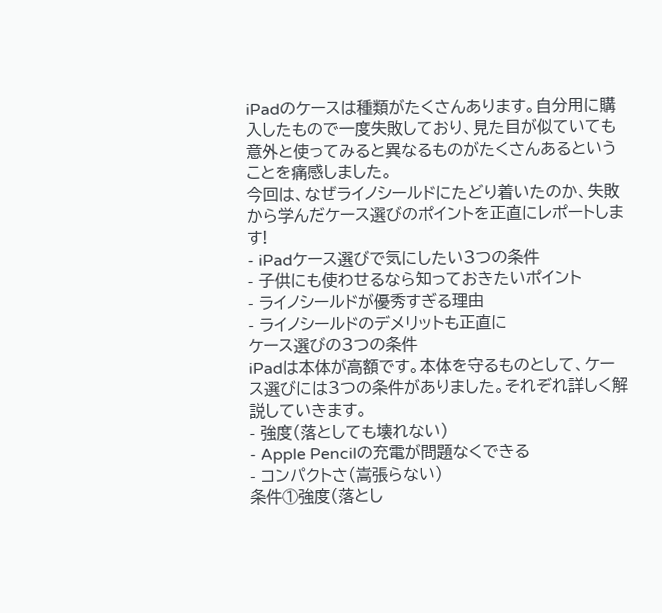iPadのケースは種類がたくさんあります。自分用に購入したもので一度失敗しており、見た目が似ていても意外と使ってみると異なるものがたくさんあるということを痛感しました。
今回は、なぜライノシールドにたどり着いたのか、失敗から学んだケース選びのポイントを正直にレポートします!
- iPadケース選びで気にしたい3つの条件
- 子供にも使わせるなら知っておきたいポイント
- ライノシールドが優秀すぎる理由
- ライノシールドのデメリットも正直に
ケース選びの3つの条件
iPadは本体が高額です。本体を守るものとして、ケース選びには3つの条件がありました。それぞれ詳しく解説していきます。
- 強度(落としても壊れない)
- Apple Pencilの充電が問題なくできる
- コンパクトさ(嵩張らない)
条件①強度(落とし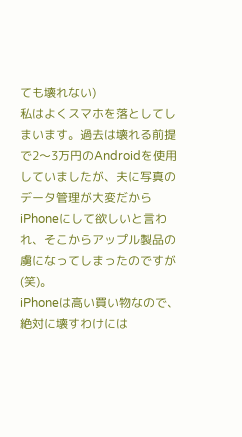ても壊れない)
私はよくスマホを落としてしまいます。過去は壊れる前提で2〜3万円のAndroidを使用していましたが、夫に写真のデータ管理が大変だからiPhoneにして欲しいと言われ、そこからアップル製品の虜になってしまったのですが(笑)。
iPhoneは高い買い物なので、絶対に壊すわけには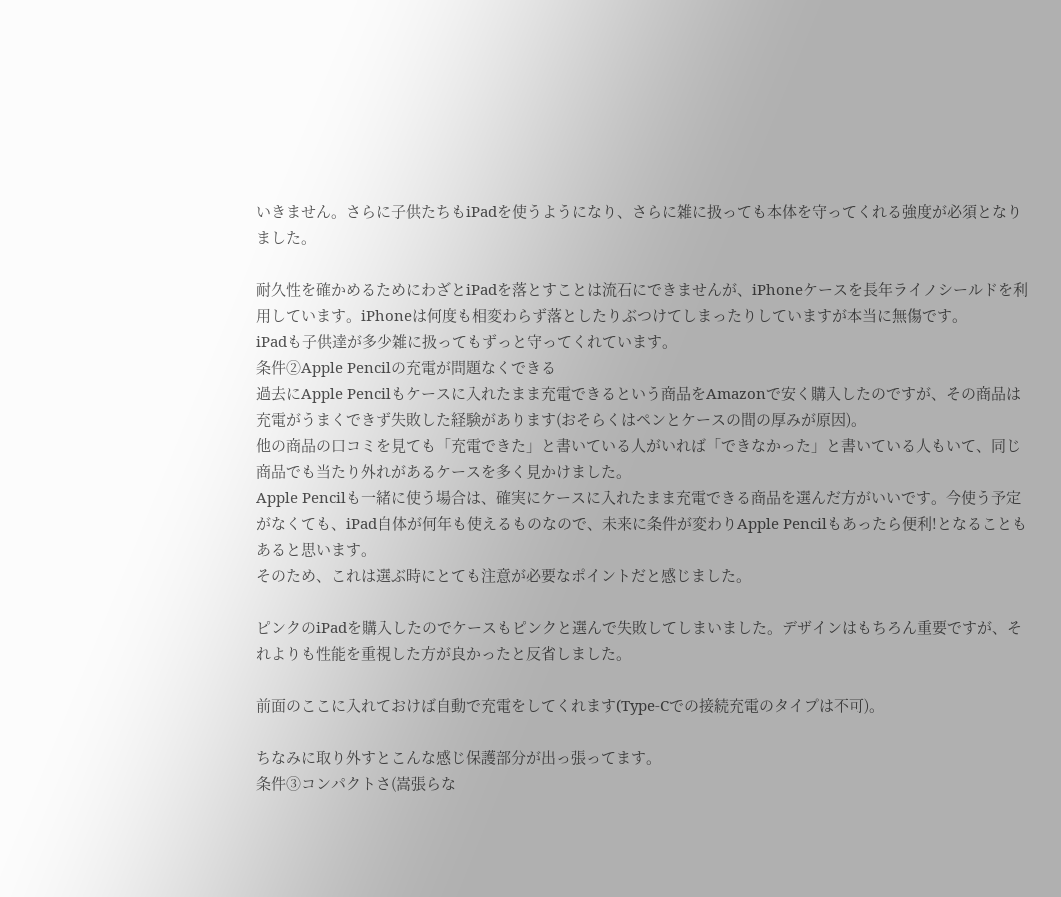いきません。さらに子供たちもiPadを使うようになり、さらに雑に扱っても本体を守ってくれる強度が必須となりました。

耐久性を確かめるためにわざとiPadを落とすことは流石にできませんが、iPhoneケースを長年ライノシールドを利用しています。iPhoneは何度も相変わらず落としたりぶつけてしまったりしていますが本当に無傷です。
iPadも子供達が多少雑に扱ってもずっと守ってくれています。
条件②Apple Pencilの充電が問題なくできる
過去にApple Pencilもケースに入れたまま充電できるという商品をAmazonで安く購入したのですが、その商品は充電がうまくできず失敗した経験があります(おそらくはペンとケースの間の厚みが原因)。
他の商品の口コミを見ても「充電できた」と書いている人がいれば「できなかった」と書いている人もいて、同じ商品でも当たり外れがあるケースを多く見かけました。
Apple Pencilも一緒に使う場合は、確実にケースに入れたまま充電できる商品を選んだ方がいいです。今使う予定がなくても、iPad自体が何年も使えるものなので、未来に条件が変わりApple Pencilもあったら便利!となることもあると思います。
そのため、これは選ぶ時にとても注意が必要なポイントだと感じました。

ピンクのiPadを購入したのでケースもピンクと選んで失敗してしまいました。デザインはもちろん重要ですが、それよりも性能を重視した方が良かったと反省しました。

前面のここに入れておけば自動で充電をしてくれます(Type-Cでの接続充電のタイプは不可)。

ちなみに取り外すとこんな感じ保護部分が出っ張ってます。
条件③コンパクトさ(嵩張らな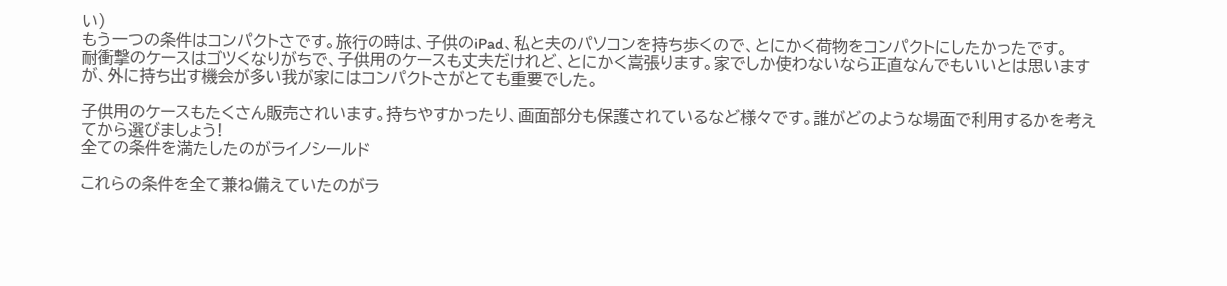い)
もう一つの条件はコンパクトさです。旅行の時は、子供のiPad、私と夫のパソコンを持ち歩くので、とにかく荷物をコンパクトにしたかったです。
耐衝撃のケースはゴツくなりがちで、子供用のケースも丈夫だけれど、とにかく嵩張ります。家でしか使わないなら正直なんでもいいとは思いますが、外に持ち出す機会が多い我が家にはコンパクトさがとても重要でした。

子供用のケースもたくさん販売されいます。持ちやすかったり、画面部分も保護されているなど様々です。誰がどのような場面で利用するかを考えてから選びましょう!
全ての条件を満たしたのがライノシールド

これらの条件を全て兼ね備えていたのがラ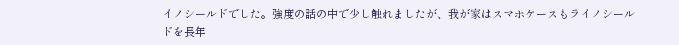イノシールドでした。強度の話の中で少し触れましたが、我が家はスマホケースもライノシールドを長年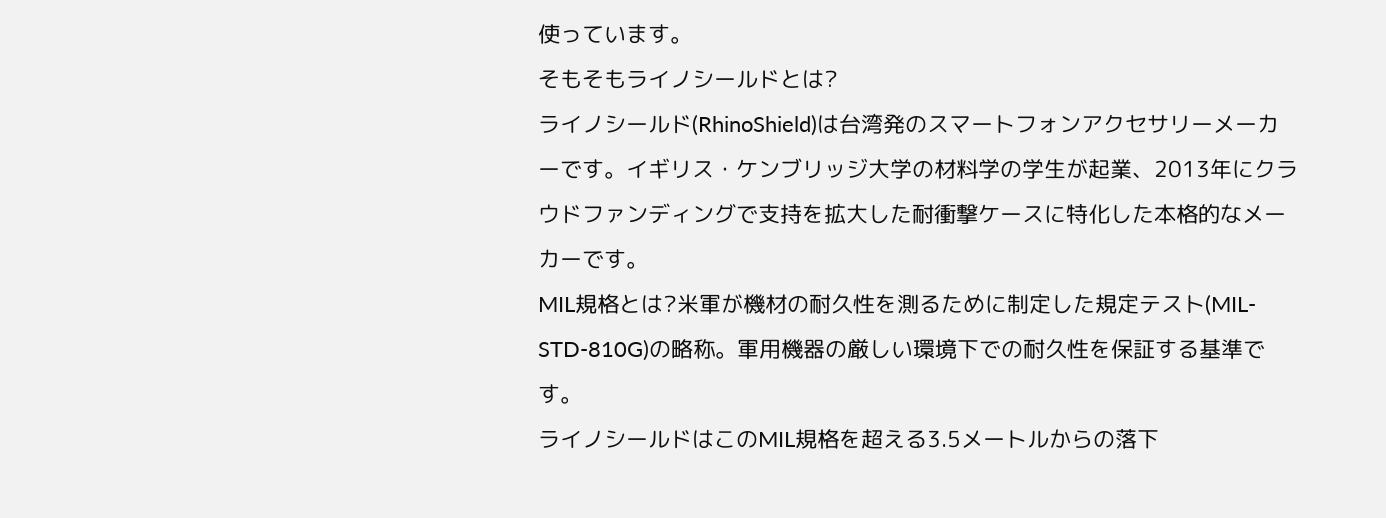使っています。
そもそもライノシールドとは?
ライノシールド(RhinoShield)は台湾発のスマートフォンアクセサリーメーカーです。イギリス・ケンブリッジ大学の材料学の学生が起業、2013年にクラウドファンディングで支持を拡大した耐衝撃ケースに特化した本格的なメーカーです。
MIL規格とは?米軍が機材の耐久性を測るために制定した規定テスト(MIL-STD-810G)の略称。軍用機器の厳しい環境下での耐久性を保証する基準です。
ライノシールドはこのMIL規格を超える3.5メートルからの落下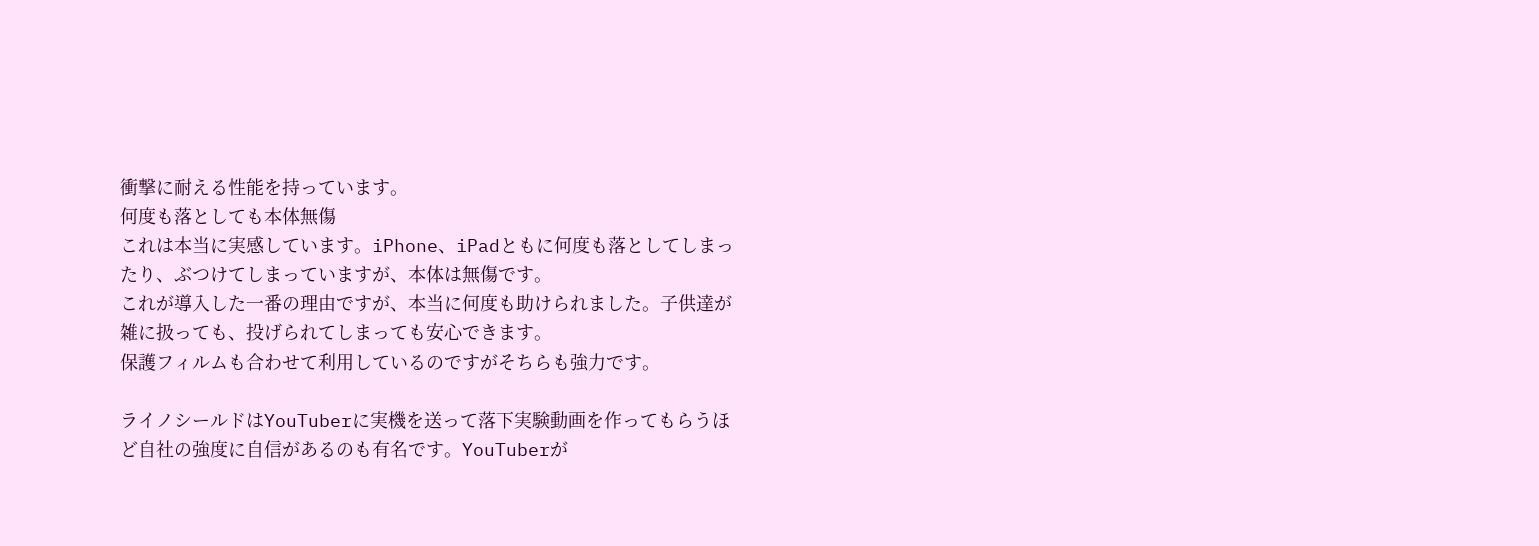衝撃に耐える性能を持っています。
何度も落としても本体無傷
これは本当に実感しています。iPhone、iPadともに何度も落としてしまったり、ぶつけてしまっていますが、本体は無傷です。
これが導入した一番の理由ですが、本当に何度も助けられました。子供達が雑に扱っても、投げられてしまっても安心できます。
保護フィルムも合わせて利用しているのですがそちらも強力です。

ライノシールドはYouTuberに実機を送って落下実験動画を作ってもらうほど自社の強度に自信があるのも有名です。YouTuberが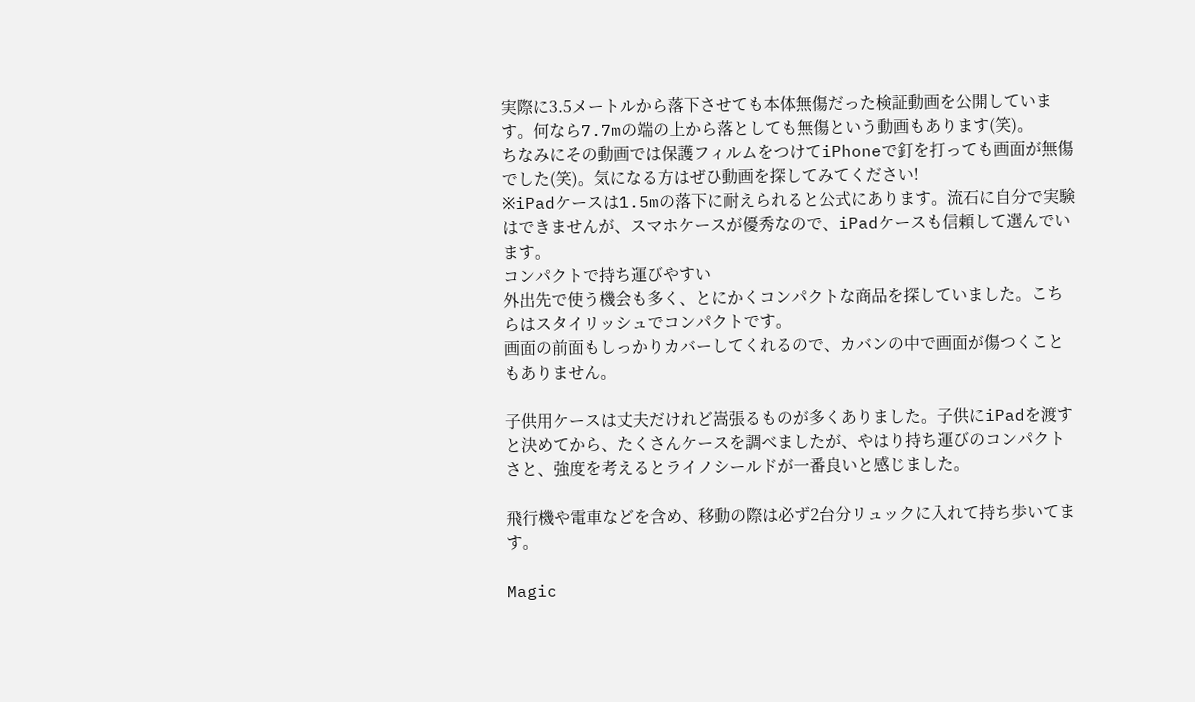実際に3.5メートルから落下させても本体無傷だった検証動画を公開しています。何なら7.7mの端の上から落としても無傷という動画もあります(笑)。
ちなみにその動画では保護フィルムをつけてiPhoneで釘を打っても画面が無傷でした(笑)。気になる方はぜひ動画を探してみてください!
※iPadケースは1.5mの落下に耐えられると公式にあります。流石に自分で実験はできませんが、スマホケースが優秀なので、iPadケースも信頼して選んでいます。
コンパクトで持ち運びやすい
外出先で使う機会も多く、とにかくコンパクトな商品を探していました。こちらはスタイリッシュでコンパクトです。
画面の前面もしっかりカバーしてくれるので、カバンの中で画面が傷つくこともありません。

子供用ケースは丈夫だけれど嵩張るものが多くありました。子供にiPadを渡すと決めてから、たくさんケースを調べましたが、やはり持ち運びのコンパクトさと、強度を考えるとライノシールドが一番良いと感じました。

飛行機や電車などを含め、移動の際は必ず2台分リュックに入れて持ち歩いてます。

Magic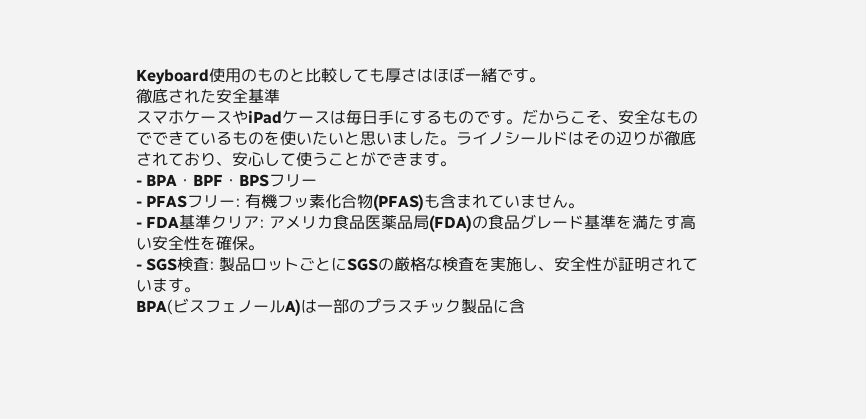Keyboard使用のものと比較しても厚さはほぼ一緒です。
徹底された安全基準
スマホケースやiPadケースは毎日手にするものです。だからこそ、安全なものでできているものを使いたいと思いました。ライノシールドはその辺りが徹底されており、安心して使うことができます。
- BPA・BPF・BPSフリー
- PFASフリー: 有機フッ素化合物(PFAS)も含まれていません。
- FDA基準クリア: アメリカ食品医薬品局(FDA)の食品グレード基準を満たす高い安全性を確保。
- SGS検査: 製品ロットごとにSGSの厳格な検査を実施し、安全性が証明されています。
BPA(ビスフェノールA)は一部のプラスチック製品に含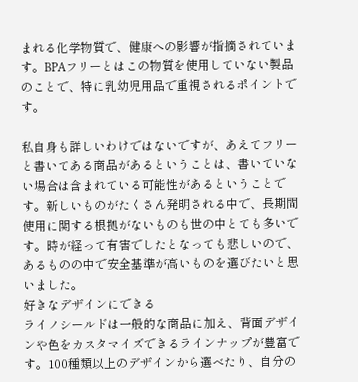まれる化学物質で、健康への影響が指摘されています。BPAフリーとはこの物質を使用していない製品のことで、特に乳幼児用品で重視されるポイントです。

私自身も詳しいわけではないですが、あえてフリーと書いてある商品があるということは、書いていない場合は含まれている可能性があるということです。新しいものがたくさん発明される中で、長期間使用に関する根拠がないものも世の中とても多いです。時が経って有害でしたとなっても悲しいので、あるものの中で安全基準が高いものを選びたいと思いました。
好きなデザインにできる
ライノシールドは一般的な商品に加え、背面デザインや色をカスタマイズできるラインナップが豊富です。100種類以上のデザインから選べたり、自分の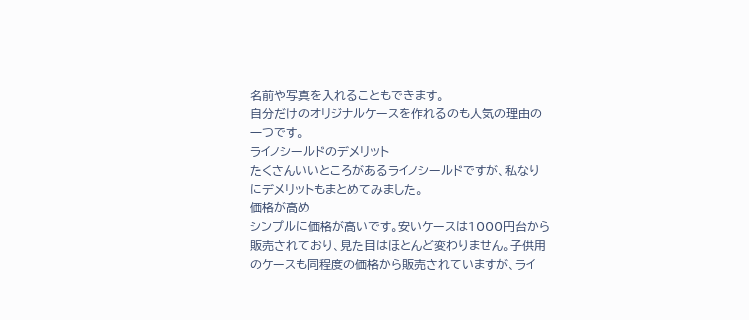名前や写真を入れることもできます。
自分だけのオリジナルケースを作れるのも人気の理由の一つです。
ライノシールドのデメリット
たくさんいいところがあるライノシールドですが、私なりにデメリットもまとめてみました。
価格が高め
シンプルに価格が高いです。安いケースは1000円台から販売されており、見た目はほとんど変わりません。子供用のケースも同程度の価格から販売されていますが、ライ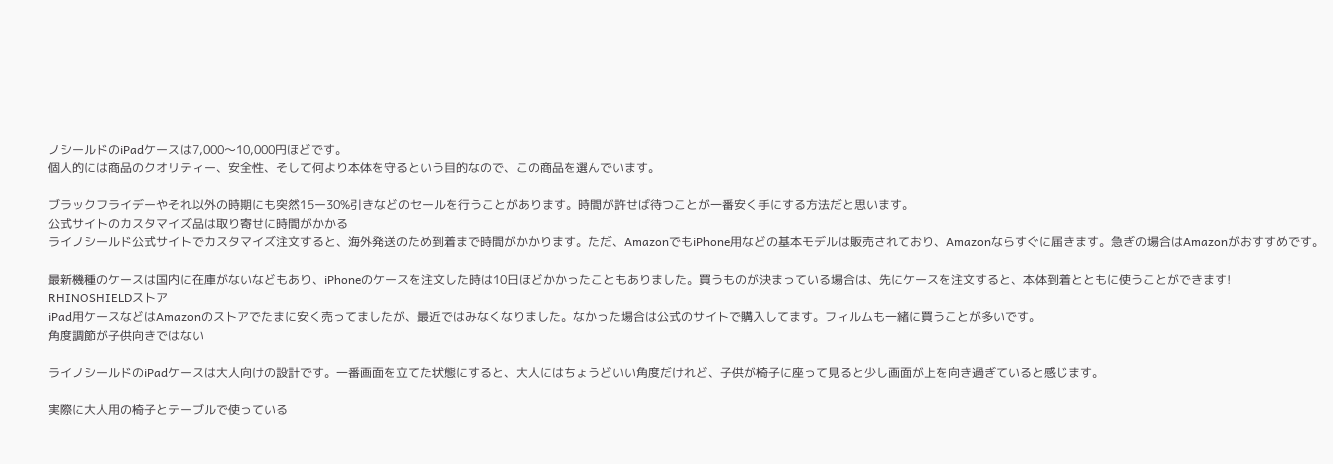ノシールドのiPadケースは7,000〜10,000円ほどです。
個人的には商品のクオリティー、安全性、そして何より本体を守るという目的なので、この商品を選んでいます。

ブラックフライデーやそれ以外の時期にも突然15ー30%引きなどのセールを行うことがあります。時間が許せば待つことが一番安く手にする方法だと思います。
公式サイトのカスタマイズ品は取り寄せに時間がかかる
ライノシールド公式サイトでカスタマイズ注文すると、海外発送のため到着まで時間がかかります。ただ、AmazonでもiPhone用などの基本モデルは販売されており、Amazonならすぐに届きます。急ぎの場合はAmazonがおすすめです。

最新機種のケースは国内に在庫がないなどもあり、iPhoneのケースを注文した時は10日ほどかかったこともありました。買うものが決まっている場合は、先にケースを注文すると、本体到着とともに使うことができます!
RHINOSHIELDストア
iPad用ケースなどはAmazonのストアでたまに安く売ってましたが、最近ではみなくなりました。なかった場合は公式のサイトで購入してます。フィルムも一緒に買うことが多いです。
角度調節が子供向きではない

ライノシールドのiPadケースは大人向けの設計です。一番画面を立てた状態にすると、大人にはちょうどいい角度だけれど、子供が椅子に座って見ると少し画面が上を向き過ぎていると感じます。

実際に大人用の椅子とテーブルで使っている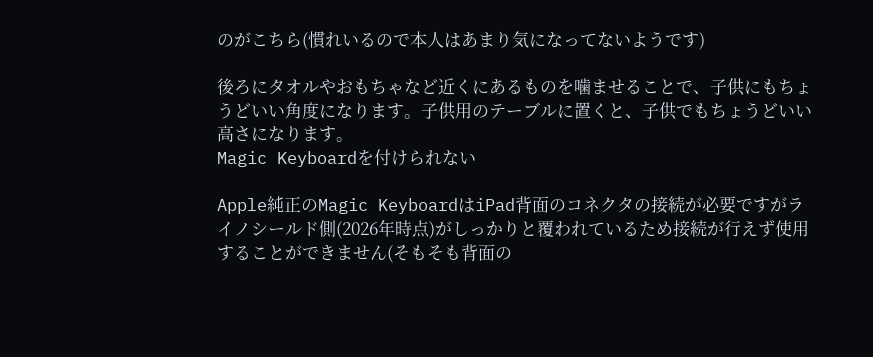のがこちら(慣れいるので本人はあまり気になってないようです)

後ろにタオルやおもちゃなど近くにあるものを噛ませることで、子供にもちょうどいい角度になります。子供用のテーブルに置くと、子供でもちょうどいい高さになります。
Magic Keyboardを付けられない

Apple純正のMagic KeyboardはiPad背面のコネクタの接続が必要ですがライノシールド側(2026年時点)がしっかりと覆われているため接続が行えず使用することができません(そもそも背面の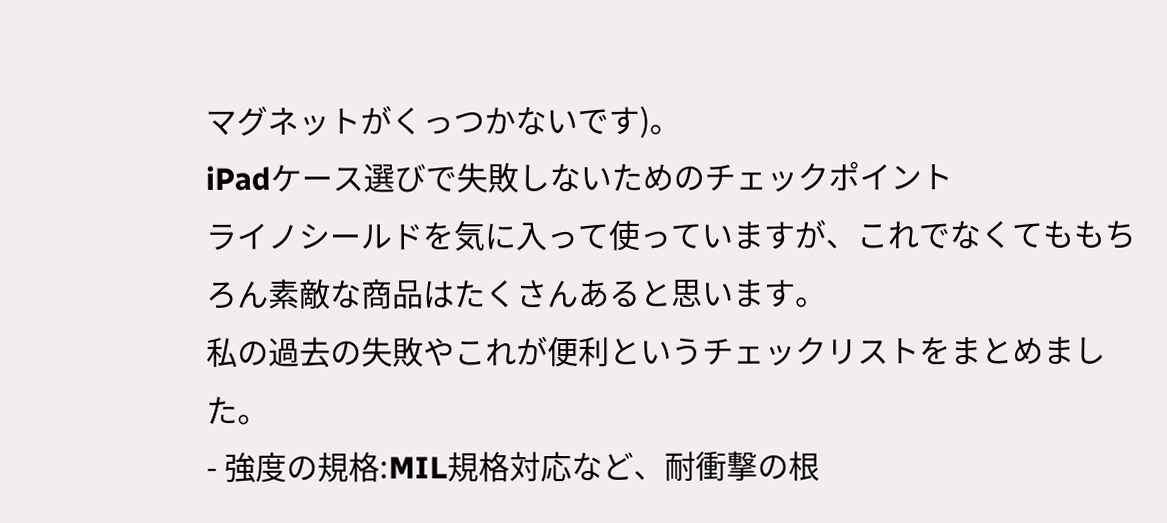マグネットがくっつかないです)。
iPadケース選びで失敗しないためのチェックポイント
ライノシールドを気に入って使っていますが、これでなくてももちろん素敵な商品はたくさんあると思います。
私の過去の失敗やこれが便利というチェックリストをまとめました。
- 強度の規格:MIL規格対応など、耐衝撃の根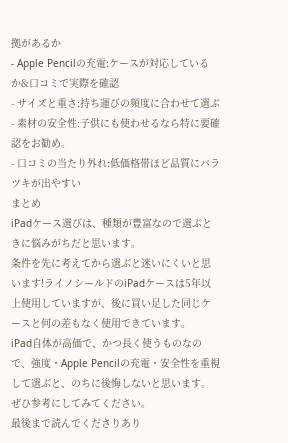拠があるか
- Apple Pencilの充電:ケースが対応しているか&口コミで実際を確認
- サイズと重さ:持ち運びの頻度に合わせて選ぶ
- 素材の安全性:子供にも使わせるなら特に要確認をお勧め。
- 口コミの当たり外れ:低価格帯ほど品質にバラツキが出やすい
まとめ
iPadケース選びは、種類が豊富なので選ぶときに悩みがちだと思います。
条件を先に考えてから選ぶと迷いにくいと思います!ライノシールドのiPadケースは5年以上使用していますが、後に買い足した同じケースと何の差もなく使用できています。
iPad自体が高価で、かつ長く使うものなので、強度・Apple Pencilの充電・安全性を重視して選ぶと、のちに後悔しないと思います。
ぜひ参考にしてみてください。
最後まで読んでくださりあり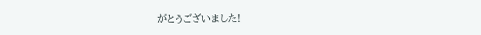がとうございました!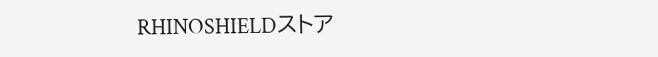RHINOSHIELDストア